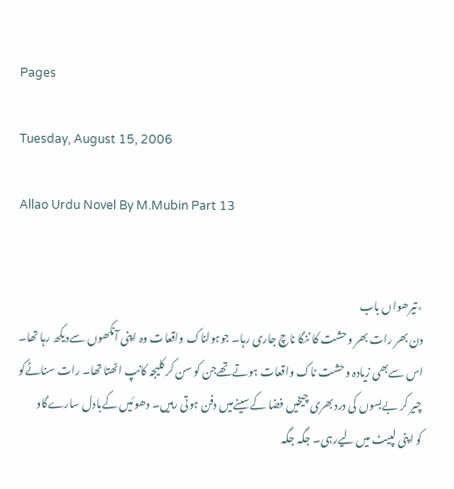Pages

Tuesday, August 15, 2006

Allao Urdu Novel By M.Mubin Part 13


٭تیرھواں باب
دن بھر رات بھر وحشت کا ننگا ناچ جاری رہا۔ جوہولناک واقعات وہ اپنی آنکھوں سےدیکھ رہا تھا۔ اس سےبھی زیادہ وحشت ناک واقعات ہوتےتھےجن کو سن کر کلیجہ کانپ اٹھتا تھا۔ رات سناٹےکو چیر کر بےبسوں کی دردبھری چیخیں فضا کےسینےمیں دفن ہوتی رہیں۔ دھوئیں کےبادل سارےگاو
کو اپنی لپیٹ میں لیےرہی۔ جگہ جگہ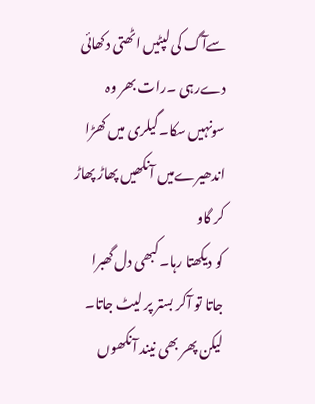سےآگ کی لپٹیں اٹھتی دکھائی دےرہی ۔رات بھر وہ سونہیں سکا۔گیلری میں کھڑا اندھیرےمیں آنکھیں پھاڑ پھاڑ کر گاو
کو دیکھتا رہا۔ کبھی دل گھبرا جاتا تو آکر بستر پر لیٹ جاتا۔ لیکن پھر بھی نیند آنکھوں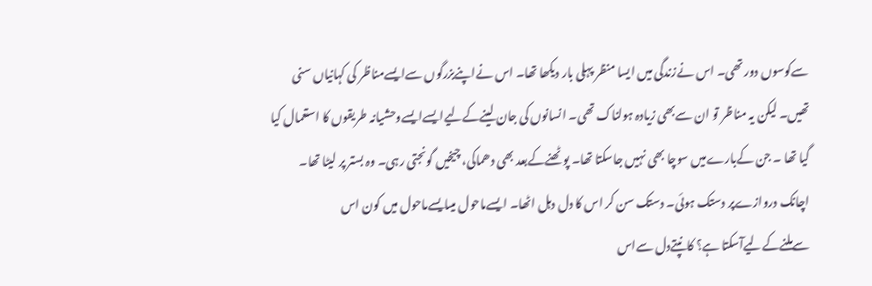سےکوسوں دور تھی۔ اس نےزندگی میں ایسا منظر پہلی بار دیکھا تھا۔ اس نےاپنےبزرگوں سےایسےمناظر کی کہانیاں سنی تھیں۔ لیکن یہ مناظر تو ان سےبھی زیادہ ہولناک تھی۔ انسانوں کی جان لینےکےلیےایسےایسےوحشیانہ طریقوں کا استعمال کیا گیا تھا ۔ جن کےبارےمیں سوچا بھی نہیں جاسکتا تھا۔ پو ٹھنےکےبعد بھی دھماکی، چیخیں گونجتی رہی۔ وہ بستر پر لیٹا تھا۔ اچانک دروازےپر دستک ہوئی۔ دستک سن کر اس کا دل دہل اٹھا۔ ایسےماحول میںایسےماحول میں کون اس سےملنےکےلیےآسکتا ہے؟ کانپتےدل سےاس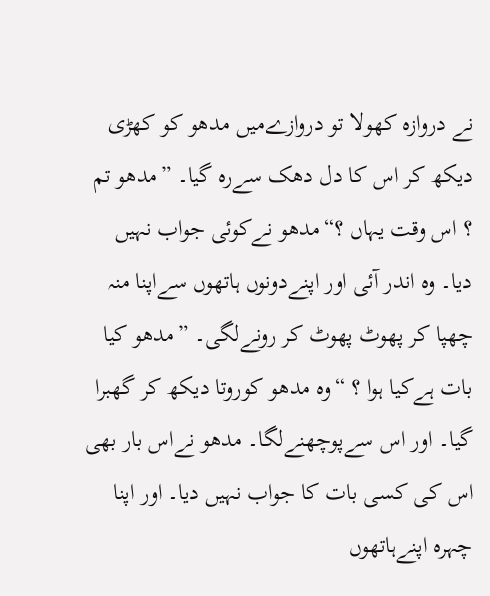نے دروازہ کھولا تو دروازےمیں مدھو کو کھڑی دیکھ کر اس کا دل دھک سےرہ گیا۔ ”مدھو تم ؟ اس وقت یہاں ؟“مدھو نےکوئی جواب نہیں دیا۔ وہ اندر آئی اور اپنےدونوں ہاتھوں سےاپنا منہ چھپا کر پھوٹ پھوٹ کر رونےلگی۔ ”مدھو کیا بات ہےکیا ہوا ؟ “وہ مدھو کوروتا دیکھ کر گھبرا گیا۔ اور اس سےپوچھنےلگا۔ مدھو نےاس بار بھی اس کی کسی بات کا جواب نہیں دیا۔ اور اپنا چہرہ اپنےہاتھوں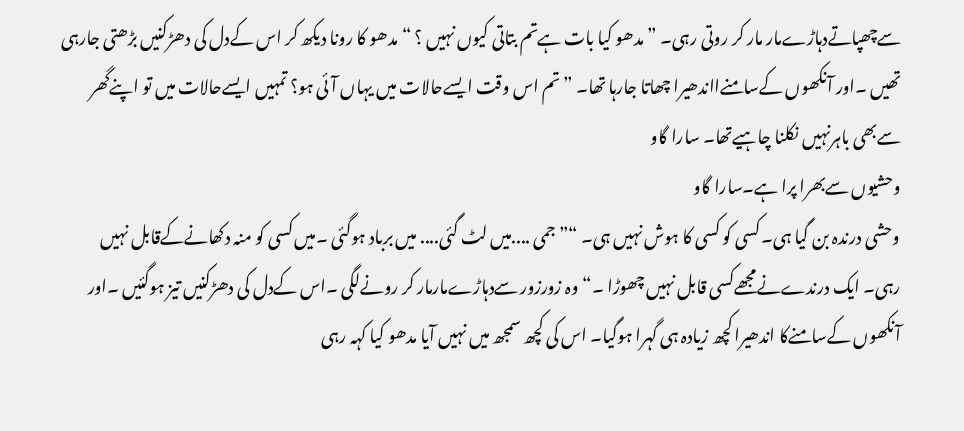سےچھپاتےدہاڑےمار مار کر روتی رہی۔ ”مدھو کیا بات ہےتم بتاتی کیوں نہیں ؟ “ مدھو کا رونا دیکھ کر اس کےدل کی دھڑکنیں بڑھتی جارہی تھیں ۔اور آنکھوں کےسامنےااندھیرا چھاتا جارہا تھا۔ ”تم اس وقت ایسےحالات میں یہاں آئی ہو؟ تمہیں ایسےحالات میں تو اپنےگھر سےبھی باہرنہیں نکلنا چاہیےتھا۔ سارا گاو
وحشیوں سےبھرا پرا ہے۔سارا گاو
وحشی درندہ بن گیا ہی۔ کسی کو کسی کا ہوش نہیں ہی۔ “”جمی ....میں لٹ گئی.... میں برباد ہوگئی ۔میں کسی کو منہ دکھانےکےقابل نہیں رہی۔ ایک درندےنےمجھےکسی قابل نہیں چھوڑا ۔“وہ زورزور سےدہاڑےمارمار کر رونےلگی ۔اس کےدل کی دھڑکنیں تیز ہوگئیں ۔اور آنکھوں کےسامنےکا اندھیرا کچھ زیادہ ہی گہرا ہوگیا۔ اس کی کچھ سمجھ میں نہیں آیا مدھو کیا کہہ رہی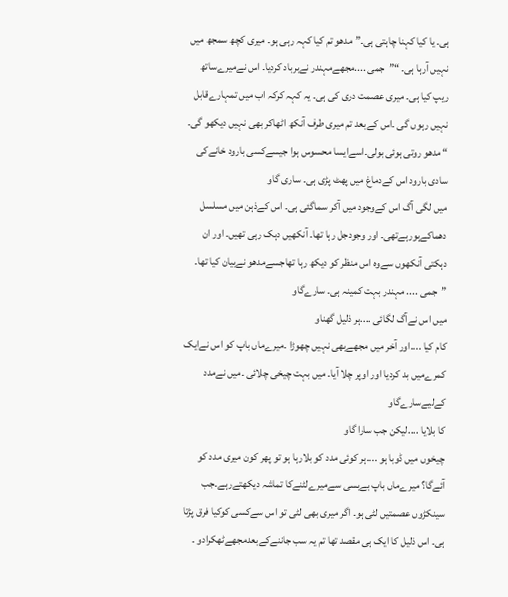ہی۔ یا کیا کہنا چاہتی ہی۔”مدھو تم کیا کہہ رہی ہو۔ میری کچھ سمجھ میں نہیں آرہا ہی۔ “”جمی ....مجھےمہندر نےبرباد کردیا۔ اس نےمیرےساتھ ریپ کیا ہی۔ میری عصمت دری کی ہی۔ یہ کہہ کرکہ اب میں تمہارےقابل نہیں رہوں گی ۔اس کےبعد تم میری طرف آنکھ اٹھاکر بھی نہیں دیکھو گی۔ “ مدھو روتی ہوئی بولی۔اسےایسا محسوس ہوا جیسےکسی بارود خانےکی سادی بارود اس کےدماغ میں پھٹ پڑی ہی۔ ساری گاو
میں لگی آگ اس کےوجود میں آکر سماگئی ہی۔ اس کےذہن میں مسلسل دھماکےہورہےتھی۔ اور وجودجل رہا تھا۔ آنکھیں دہک رہی تھیں۔ اور ان دہکتی آنکھوں سےوہ اس منظر کو دیکھ رہا تھاجسےمدھو نےبیان کیا تھا۔ ”جمی .... مہندر بہت کمینہ ہی۔ سارےگاو
میں اس نےآگ لگائی ....ہر ذلیل گھناو
کام کیا ....اور آخر میں مجھےبھی نہیں چھوڑا ۔میرےماں باپ کو اس نےایک کمرےمیں بد کردیا اور اوپر چلا آیا۔ میں بہت چیخی چلائی ۔میں نےمدد کےلیےسارےگاو
کا بلایا ....لیکن جب سارا گاو
چیخوں میں ڈوبا ہو ....ہر کوئی مدد کو بلارہا ہو تو پھر کون میری مدد کو آئےگا؟ میرےماں باپ بےبسی سےمیرےلٹنےکا تماشہ دیکھتےرہے۔جب سینکڑوں عصمتیں لٹی ہو۔ اگر میری بھی لٹی تو اس سےکسی کوکیا فرق پڑتا ہی۔ اس ذلیل کا ایک ہی مقصد تھا تم یہ سب جاننےکےبعدمجھےٹھکرادو ۔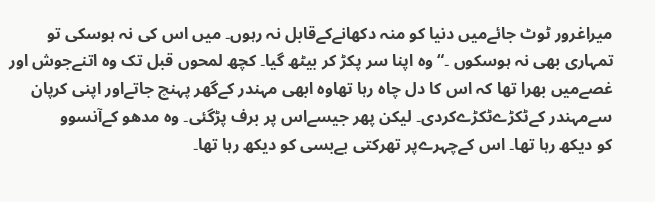میراغرور ٹوٹ جائےمیں دنیا کو منہ دکھانےکےقابل نہ رہوں۔ میں اس کی نہ ہوسکی تو تمہاری بھی نہ ہوسکوں ۔“ وہ اپنا سر پکڑ کر بیٹھ گیا۔ کچھ لمحوں قبل تک وہ اتنےجوش اور غصےمیں بھرا تھا کہ اس کا دل چاہ رہا تھاوہ ابھی مہندر کےگھر پہنچ جاتےاور اپنی کرپان سےمہندر کےٹکڑےٹکڑےکردی۔ لیکن پھر جیسےاس پر برف پڑگئی۔ وہ مدھو کےآنسوو
کو دیکھ رہا تھا۔ اس کےچہرےپر تھرکتی بےبسی کو دیکھ رہا تھا۔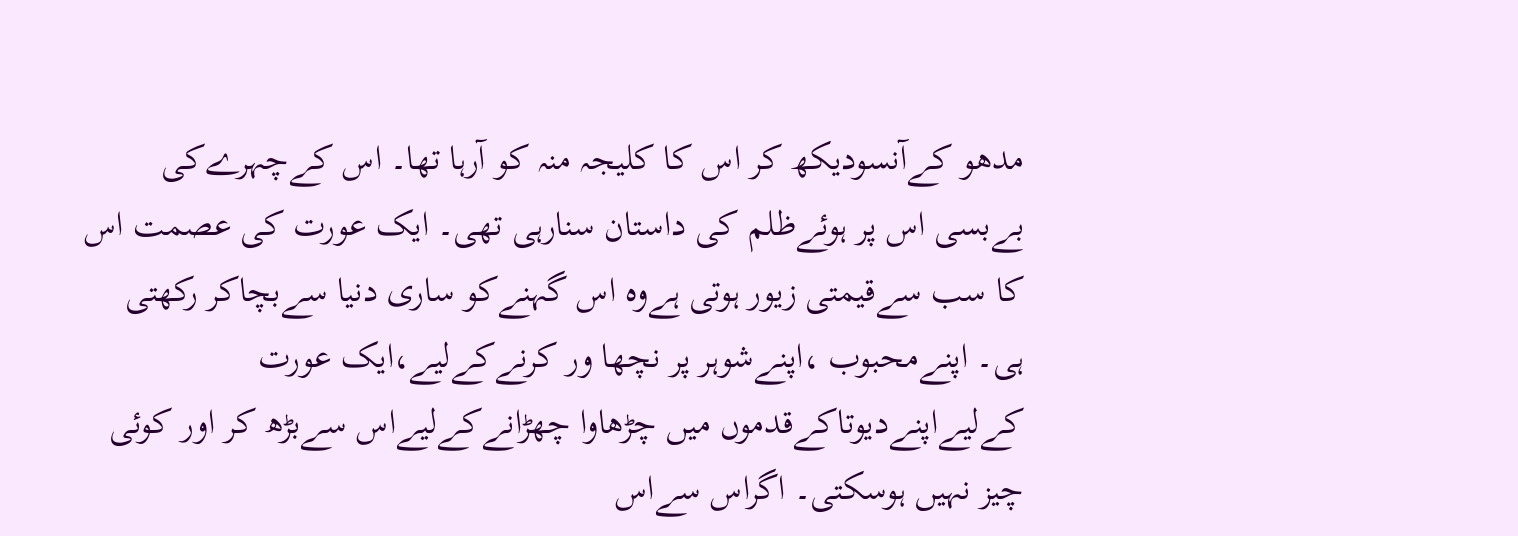مدھو کےآنسودیکھ کر اس کا کلیجہ منہ کو آرہا تھا۔ اس کےچہرےکی بےبسی اس پر ہوئےظلم کی داستان سنارہی تھی۔ ایک عورت کی عصمت اس کا سب سےقیمتی زیور ہوتی ہےوہ اس گہنےکو ساری دنیا سےبچاکر رکھتی ہی۔ اپنےمحبوب ،اپنےشوہر پر نچھا ور کرنےکےلیے،ایک عورت کےلیےاپنےدیوتاکےقدموں میں چڑھاوا چھڑانےکےلیےاس سےبڑھ کر اور کوئی چیز نہیں ہوسکتی۔ اگراس سےاس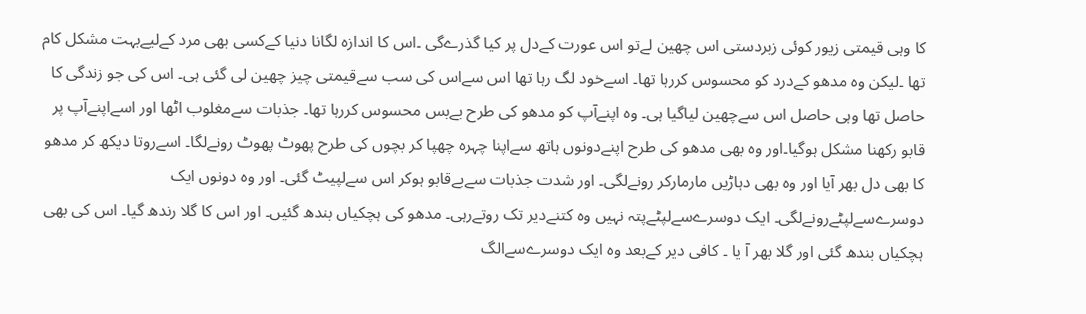کا وہی قیمتی زیور کوئی زبردستی اس چھین لےتو اس عورت کےدل پر کیا گذرےگی ۔اس کا اندازہ لگانا دنیا کےکسی بھی مرد کےلیےبہت مشکل کام تھا ۔لیکن وہ مدھو کےدرد کو محسوس کررہا تھا۔ اسےخود لگ رہا تھا اس سےاس کی سب سےقیمتی چیز چھین لی گئی ہی۔ اس کی جو زندگی کا حاصل تھا وہی حاصل اس سےچھین لیاگیا ہی۔ وہ اپنےآپ کو مدھو کی طرح بےبس محسوس کررہا تھا۔ جذبات سےمغلوب اٹھا اور اسےاپنےآپ پر قابو رکھنا مشکل ہوگیا۔اور وہ بھی مدھو کی طرح اپنےدونوں ہاتھ سےاپنا چہرہ چھپا کر بچوں کی طرح پھوٹ پھوٹ رونےلگا۔ اسےروتا دیکھ کر مدھو کا بھی دل بھر آیا اور وہ بھی دہاڑیں مارمارکر رونےلگی۔ اور شدت جذبات سےبےقابو ہوکر اس سےلپیٹ گئی۔ اور وہ دونوں ایک دوسرےسےلپٹےرونےلگی۔ ایک دوسرےسےلپٹےپتہ نہیں وہ کتنےدیر تک روتےرہی۔ مدھو کی ہچکیاں بندھ گئیں۔ اور اس کا گلا رندھ گیا۔ اس کی بھی ہچکیاں بندھ گئی اور گلا بھر آ یا ۔ کافی دیر کےبعد وہ ایک دوسرےسےالگ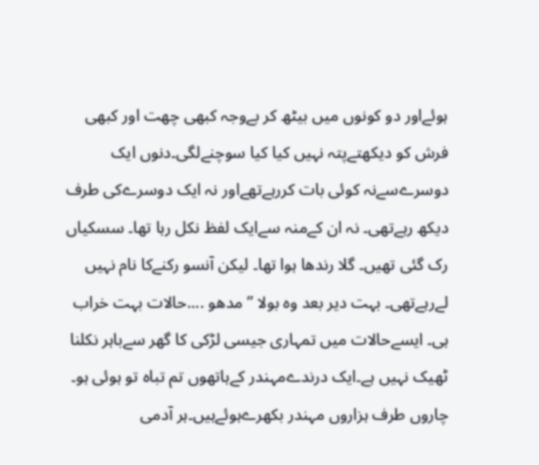ہوئےاور دو کونوں میں بیٹھ کر بےوجہ کبھی چھت اور کبھی فرش کو دیکھتےپتہ نہیں کیا کیا سوچنےلگی۔دنوں ایک دوسرےسےنہ کوئی بات کررہےتھےاور نہ ایک دوسرےکی طرف دیکھ رہےتھی۔ نہ ان کےمنہ سےایک لفظ نکل رہا تھا۔ سسکیاں رک گئی تھیں۔ گلا رندھا ہوا تھا۔ لیکن آنسو رکنےکا نام نہیں لےرہےتھی۔ بہت دیر بعد وہ بولا ”مدھو ....حالات بہت خراب ہی۔ ایسےحالات میں تمہاری جیسی لڑکی کا گھر سےباہر نکلنا ٹھیک نہیں ہے۔ایک درندےمہندر کےہاتھوں تم تباہ تو ہوئی ہو۔ چاروں طرف ہزاروں مہندر بکھرےہوئےہیں۔ہر آدمی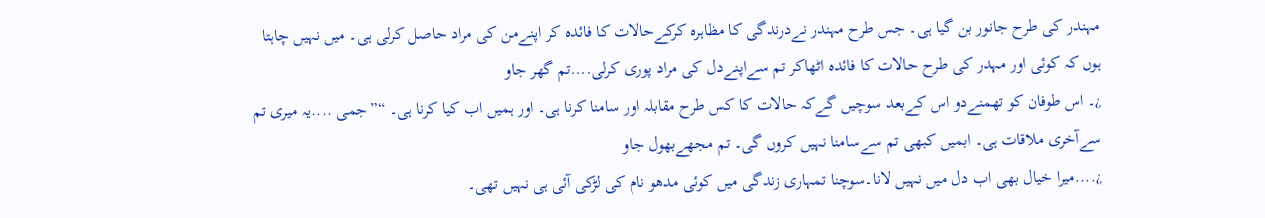مہندر کی طرح جانور بن گیا ہی۔ جس طرح مہندر نےدرندگی کا مظاہرہ کرکےحالات کا فائدہ کر اپنےمن کی مراد حاصل کرلی ہی۔ میں نہیں چاہتا ہوں کہ کوئی اور مہدر کی طرح حالات کا فائدہ اٹھاکر تم سےاپنےدل کی مراد پوری کرلی....تم گھر جاو
¿۔ اس طوفان کو تھمنےدو اس کےبعد سوچیں گےکہ حالات کا کس طرح مقابلہ اور سامنا کرنا ہی۔ اور ہمیں اب کیا کرنا ہی۔ “”جمی ....یہ میری تم سےآخری ملاقات ہی۔ ابمیں کبھی تم سےسامنا نہیں کروں گی۔ تم مجھےبھول جاو
¿....میرا خیال بھی اب دل میں نہیں لانا۔سوچنا تمہاری زندگی میں کوئی مدھو نام کی لڑکی آئی ہی نہیں تھی۔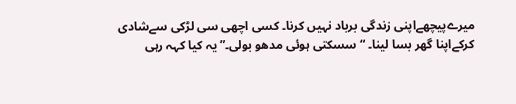میرےپیچھےاپنی زندگی برباد نہیں کرنا۔ کسی اچھی سی لڑکی سےشادی کرکےاپنا گھر بسا لینا۔ “سسکتی ہوئی مدھو بولی۔”یہ کیا کہہ رہی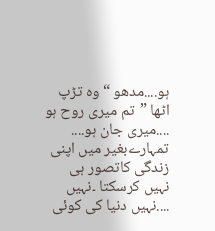ہو....مدھو “وہ تڑپ اٹھا ”تم میری روح ہو ....میری جان ہو.... تمہارےبغیر میں اپنی زندگی کاتصور ہی نہیں کرسکتا ۔نہیں ....نہیں دنیا کی کوئی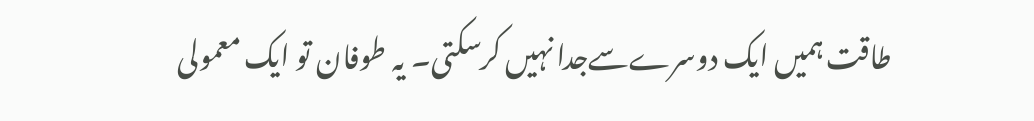طاقت ہمیں ایک دوسرےسےجدا نہیں کرسکتی۔ یہ طوفان تو ایک معمولی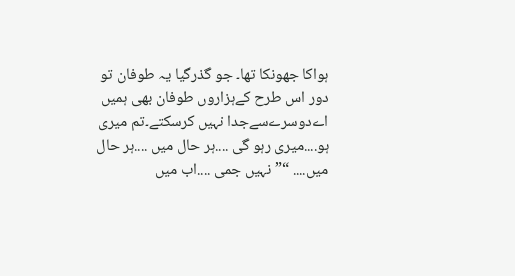ہواکا جھونکا تھا۔ جو گذرگیا یہ طوفان تو دور اس طرح کےہزاروں طوفان بھی ہمیں اےدوسرےسےجدا نہیں کرسکتے۔تم میری ہو....میری رہو گی ....ہر حال میں ....ہر حال میں.... “”نہیں جمی ....اب میں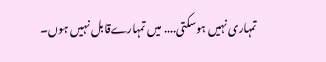تمہاری نہیں ہوسکتی.... میں تمہارےقابل نہیں ہوں۔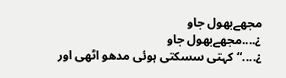مجھےبھول جاو
¿....مجھےبھول جاو
¿....“کہتی سسکتی ہوئی مدھو اٹھی اور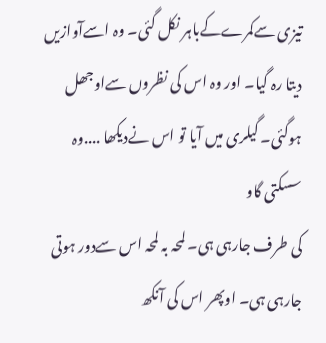تیزی سےکمرےکےباہر نکل گئی۔ وہ اسےآوازیں دیتا رہ گیا۔ اور وہ اس کی نظروں سےاوجھل ہوگئی۔ گیلری میں آیا تو اس نےدیکھا ....وہ سسکتی گاو
کی طرف جارہی ہی۔ لمحہ بہ لمحہ اس سےدور ہوتی جارہی ہی۔ اوپھر اس کی آنکھ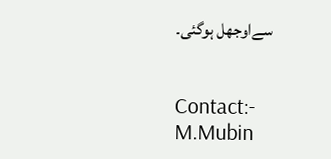سےاوجھل ہوگئی۔


Contact:-
M.Mubin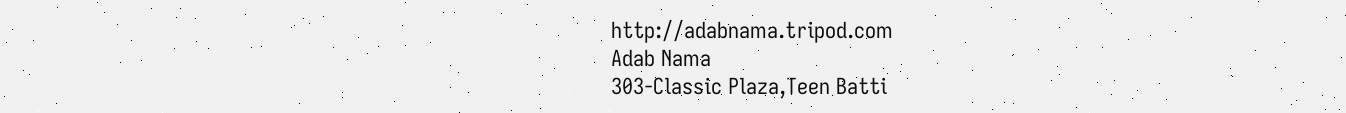http://adabnama.tripod.com
Adab Nama
303-Classic Plaza,Teen Batti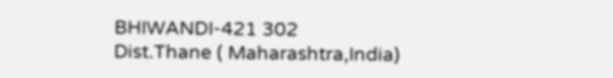BHIWANDI-421 302
Dist.Thane ( Maharashtra,India)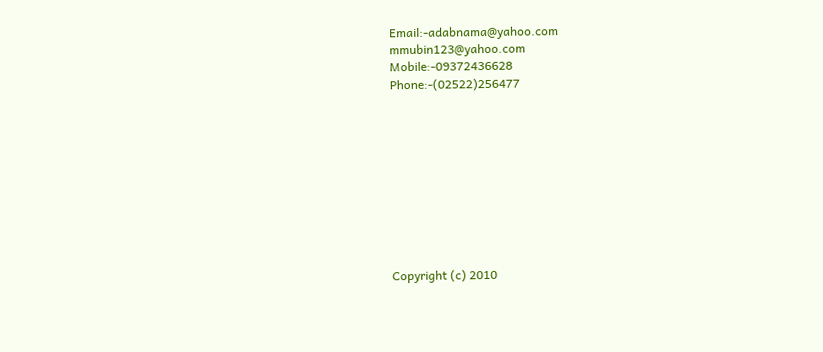Email:-adabnama@yahoo.com
mmubin123@yahoo.com
Mobile:-09372436628
Phone:-(02522)256477










Copyright (c) 2010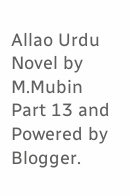Allao Urdu Novel by M.Mubin Part 13 and Powered by Blogger.